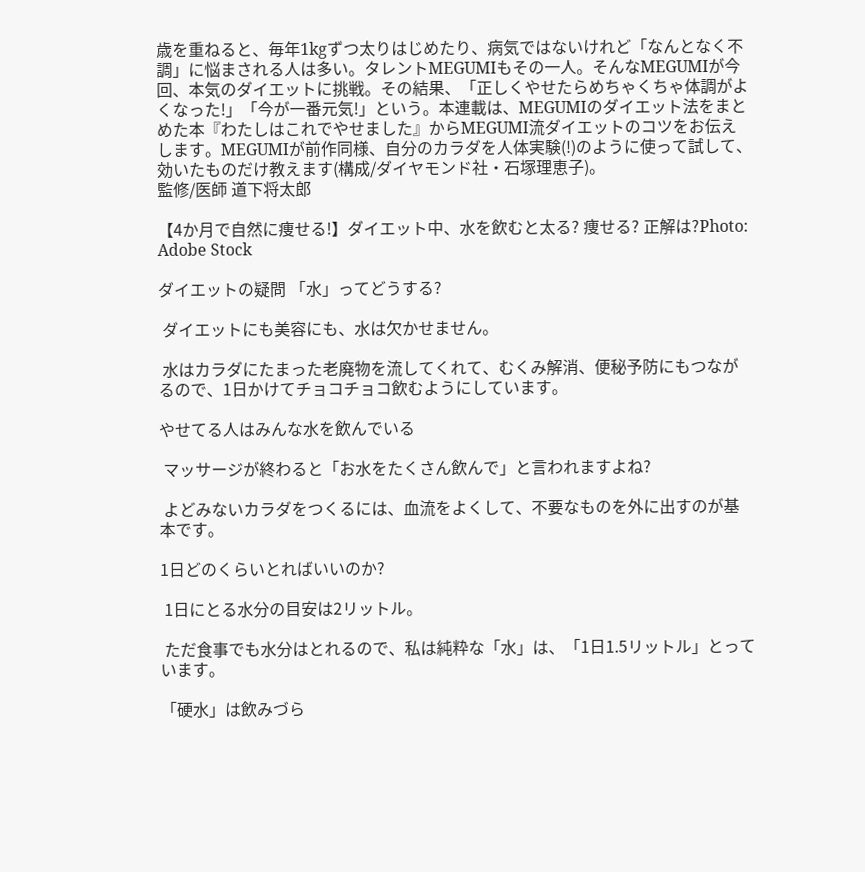歳を重ねると、毎年1kgずつ太りはじめたり、病気ではないけれど「なんとなく不調」に悩まされる人は多い。タレントMEGUMIもその一人。そんなMEGUMIが今回、本気のダイエットに挑戦。その結果、「正しくやせたらめちゃくちゃ体調がよくなった!」「今が一番元気!」という。本連載は、MEGUMIのダイエット法をまとめた本『わたしはこれでやせました』からMEGUMI流ダイエットのコツをお伝えします。MEGUMIが前作同様、自分のカラダを人体実験(!)のように使って試して、効いたものだけ教えます(構成/ダイヤモンド社・石塚理恵子)。
監修/医師 道下将太郎

【4か月で自然に痩せる!】ダイエット中、水を飲むと太る? 痩せる? 正解は?Photo: Adobe Stock

ダイエットの疑問 「水」ってどうする?

 ダイエットにも美容にも、水は欠かせません。

 水はカラダにたまった老廃物を流してくれて、むくみ解消、便秘予防にもつながるので、1日かけてチョコチョコ飲むようにしています。

やせてる人はみんな水を飲んでいる

 マッサージが終わると「お水をたくさん飲んで」と言われますよね?

 よどみないカラダをつくるには、血流をよくして、不要なものを外に出すのが基本です。

1日どのくらいとればいいのか?

 1日にとる水分の目安は2リットル。

 ただ食事でも水分はとれるので、私は純粋な「水」は、「1日1.5リットル」とっています。

「硬水」は飲みづら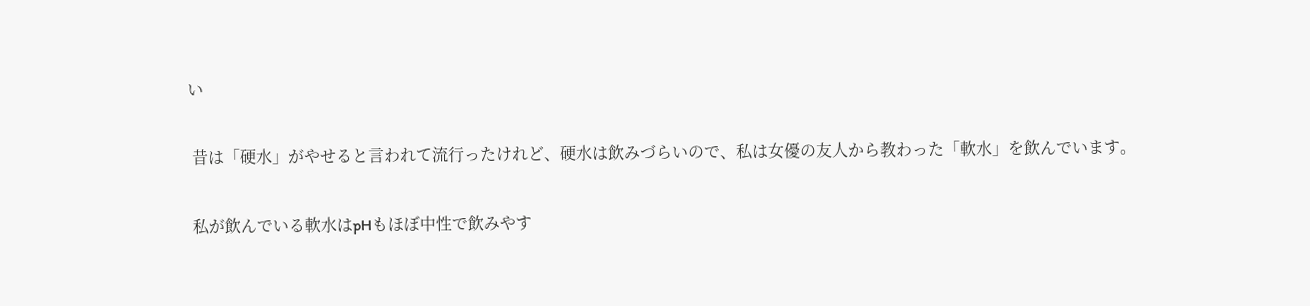い

 昔は「硬水」がやせると言われて流行ったけれど、硬水は飲みづらいので、私は女優の友人から教わった「軟水」を飲んでいます。

 私が飲んでいる軟水はpHもほぼ中性で飲みやす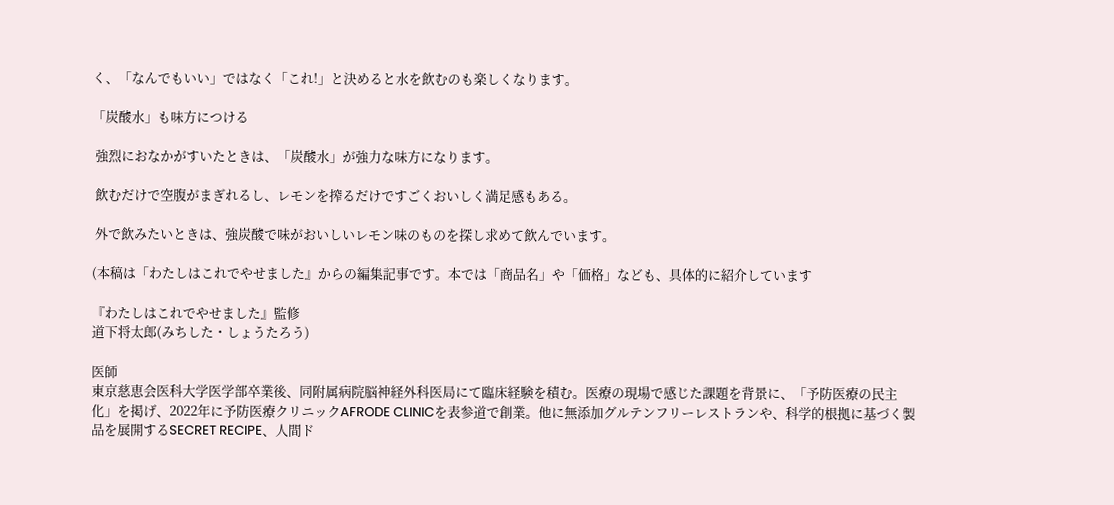く、「なんでもいい」ではなく「これ!」と決めると水を飲むのも楽しくなります。

「炭酸水」も味方につける

 強烈におなかがすいたときは、「炭酸水」が強力な味方になります。

 飲むだけで空腹がまぎれるし、レモンを搾るだけですごくおいしく満足感もある。

 外で飲みたいときは、強炭酸で味がおいしいレモン味のものを探し求めて飲んでいます。

(本稿は「わたしはこれでやせました』からの編集記事です。本では「商品名」や「価格」なども、具体的に紹介しています

『わたしはこれでやせました』監修
道下将太郎(みちした・しょうたろう)

医師
東京慈恵会医科大学医学部卒業後、同附属病院脳神経外科医局にて臨床経験を積む。医療の現場で感じた課題を背景に、「予防医療の民主化」を掲げ、2022年に予防医療クリニックAFRODE CLINICを表参道で創業。他に無添加グルテンフリーレストランや、科学的根拠に基づく製品を展開するSECRET RECIPE、人間ド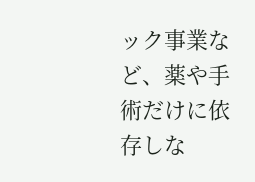ック事業など、薬や手術だけに依存しな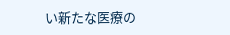い新たな医療の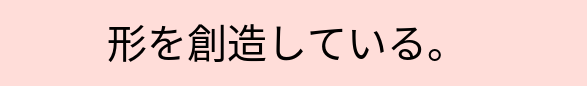形を創造している。